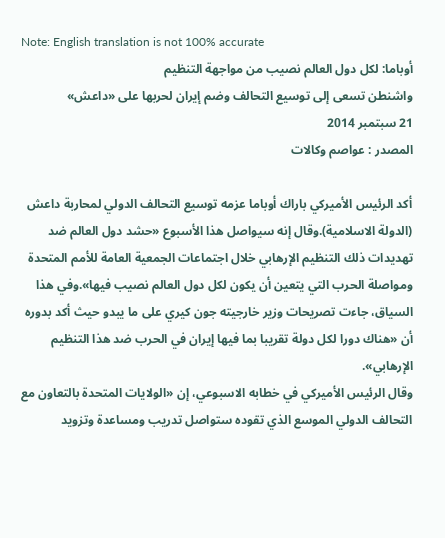Note: English translation is not 100% accurate
أوباما: لكل دول العالم نصيب من مواجهة التنظيم
واشنطن تسعى إلى توسيع التحالف وضم إيران لحربها على «داعش»
21 سبتمبر 2014
المصدر : عواصم وكالات

أكد الرئيس الأميركي باراك أوباما عزمه توسيع التحالف الدولي لمحاربة داعش (الدولة الاسلامية).وقال إنه سيواصل هذا الأسبوع «حشد دول العالم ضد تهديدات ذلك التنظيم الإرهابي خلال اجتماعات الجمعية العامة للأمم المتحدة ومواصلة الحرب التي يتعين أن يكون لكل دول العالم نصيب فيها».وفي هذا السياق، جاءت تصريحات وزير خارجيته جون كيري على ما يبدو حيث أكد بدوره أن «هناك دورا لكل دولة تقريبا بما فيها إيران في الحرب ضد هذا التنظيم الإرهابي».
وقال الرئيس الأميركي في خطابه الاسبوعي، إن «الولايات المتحدة بالتعاون مع التحالف الدولي الموسع الذي تقوده ستواصل تدريب ومساعدة وتزويد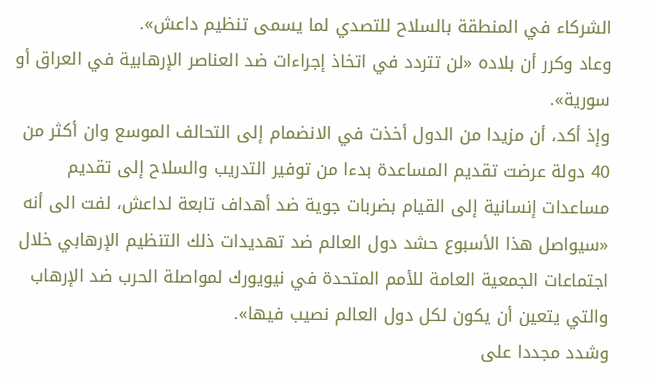الشركاء في المنطقة بالسلاح للتصدي لما يسمى تنظيم داعش».
وعاد وكرر أن بلاده «لن تتردد في اتخاذ إجراءات ضد العناصر الإرهابية في العراق أو سورية».
وإذ أكد، أن مزيدا من الدول أخذت في الانضمام إلى التحالف الموسع وان أكثر من 40 دولة عرضت تقديم المساعدة بدءا من توفير التدريب والسلاح إلى تقديم مساعدات إنسانية إلى القيام بضربات جوية ضد أهداف تابعة لداعش، لفت الى أنه «سيواصل هذا الأسبوع حشد دول العالم ضد تهديدات ذلك التنظيم الإرهابي خلال اجتماعات الجمعية العامة للأمم المتحدة في نيويورك لمواصلة الحرب ضد الإرهاب والتي يتعين أن يكون لكل دول العالم نصيب فيها».
وشدد مجددا على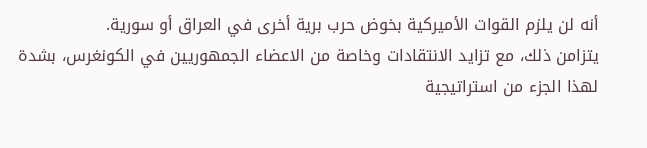أنه لن يلزم القوات الأميركية بخوض حرب برية أخرى في العراق أو سورية.
يتزامن ذلك، مع تزايد الانتقادات وخاصة من الاعضاء الجمهوريين في الكونغرس، بشدة لهذا الجزء من استراتيجية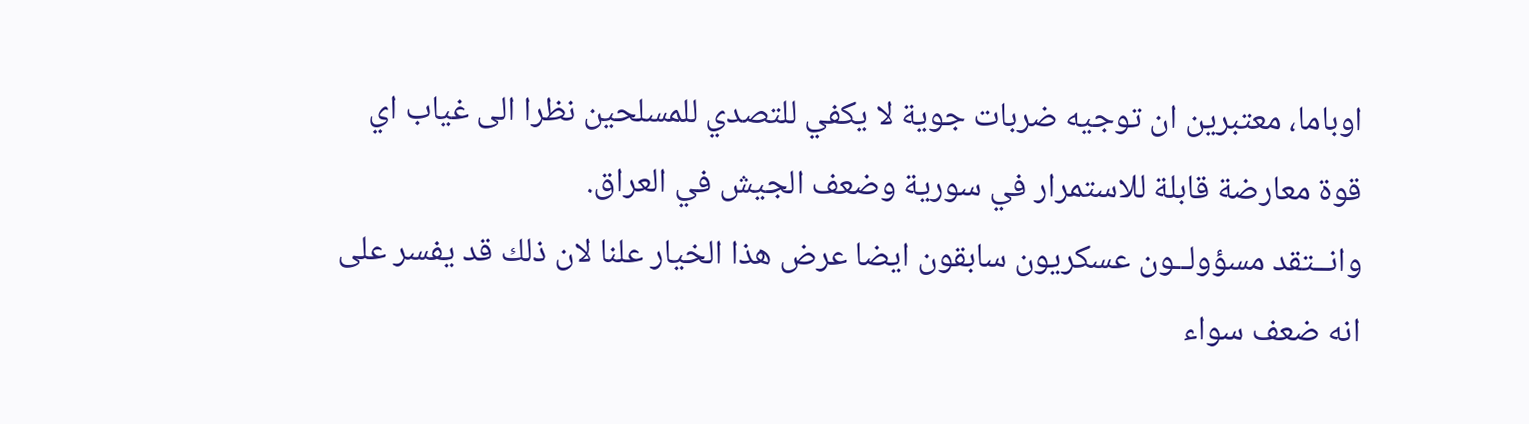اوباما، معتبرين ان توجيه ضربات جوية لا يكفي للتصدي للمسلحين نظرا الى غياب اي قوة معارضة قابلة للاستمرار في سورية وضعف الجيش في العراق.
وانــتقد مسؤولــون عسكريون سابقون ايضا عرض هذا الخيار علنا لان ذلك قد يفسر على انه ضعف سواء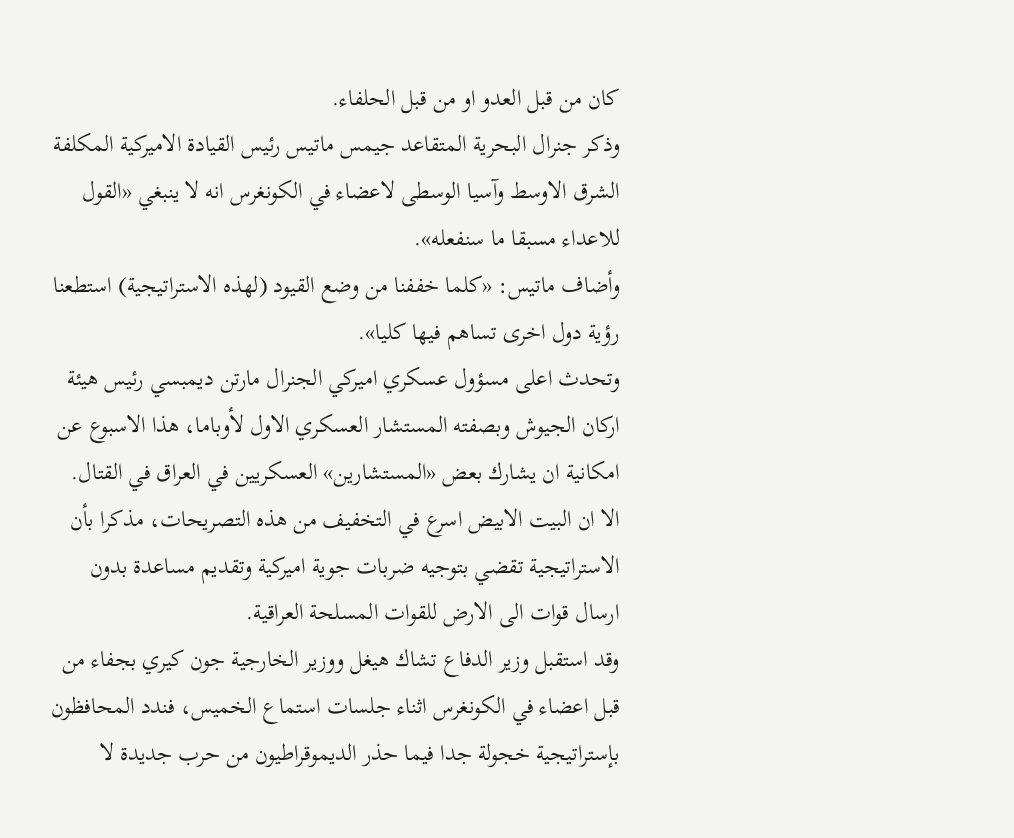كان من قبل العدو او من قبل الحلفاء.
وذكر جنرال البحرية المتقاعد جيمس ماتيس رئيس القيادة الاميركية المكلفة الشرق الاوسط وآسيا الوسطى لاعضاء في الكونغرس انه لا ينبغي «القول للاعداء مسبقا ما سنفعله».
وأضاف ماتيس: «كلما خففنا من وضع القيود (لهذه الاستراتيجية) استطعنا رؤية دول اخرى تساهم فيها كليا».
وتحدث اعلى مسؤول عسكري اميركي الجنرال مارتن ديمبسي رئيس هيئة اركان الجيوش وبصفته المستشار العسكري الاول لأوباما، هذا الاسبوع عن امكانية ان يشارك بعض «المستشارين» العسكريين في العراق في القتال.
الا ان البيت الابيض اسرع في التخفيف من هذه التصريحات، مذكرا بأن الاستراتيجية تقضي بتوجيه ضربات جوية اميركية وتقديم مساعدة بدون ارسال قوات الى الارض للقوات المسلحة العراقية.
وقد استقبل وزير الدفاع تشاك هيغل ووزير الخارجية جون كيري بجفاء من قبل اعضاء في الكونغرس اثناء جلسات استماع الخميس، فندد المحافظون بإستراتيجية خجولة جدا فيما حذر الديموقراطيون من حرب جديدة لا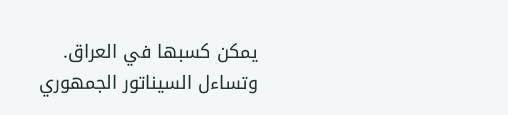يمكن كسبها في العراق.
وتساءل السيناتور الجمهوري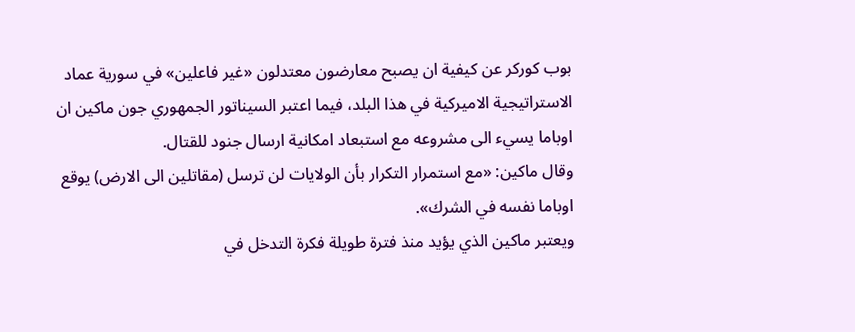بوب كوركر عن كيفية ان يصبح معارضون معتدلون «غير فاعلين» في سورية عماد الاستراتيجية الاميركية في هذا البلد، فيما اعتبر السيناتور الجمهوري جون ماكين ان اوباما يسيء الى مشروعه مع استبعاد امكانية ارسال جنود للقتال.
وقال ماكين: «مع استمرار التكرار بأن الولايات لن ترسل (مقاتلين الى الارض) يوقع اوباما نفسه في الشرك».
ويعتبر ماكين الذي يؤيد منذ فترة طويلة فكرة التدخل في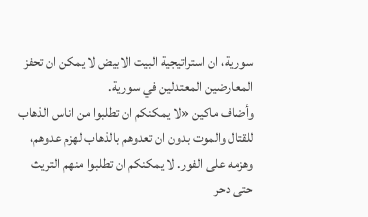سورية، ان استراتيجية البيت الابيض لا يمكن ان تحفز المعارضين المعتدلين في سورية.
وأضاف ماكين «لا يمكنكم ان تطلبوا من اناس الذهاب للقتال والموت بدون ان تعدوهم بالذهاب لهزم عدوهم، وهزمه على الفور. لا يمكنكم ان تطلبوا منهم التريث حتى دحر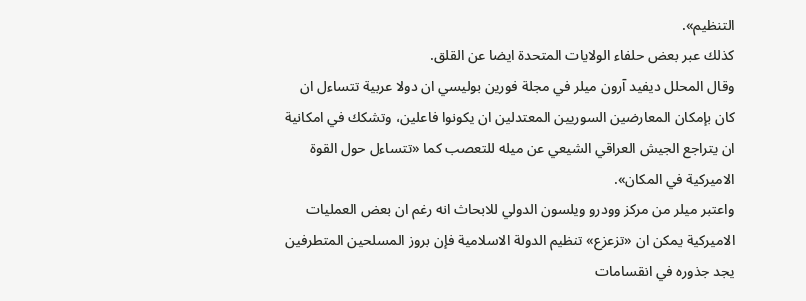التنظيم».
كذلك عبر بعض حلفاء الولايات المتحدة ايضا عن القلق.
وقال المحلل ديفيد آرون ميلر في مجلة فورين بوليسي ان دولا عربية تتساءل ان كان بإمكان المعارضين السوريين المعتدلين ان يكونوا فاعلين، وتشكك في امكانية ان يتراجع الجيش العراقي الشيعي عن ميله للتعصب كما «تتساءل حول القوة الاميركية في المكان».
واعتبر ميلر من مركز وودرو ويلسون الدولي للابحاث انه رغم ان بعض العمليات الاميركية يمكن ان «تزعزع» تنظيم الدولة الاسلامية فإن بروز المسلحين المتطرفين يجد جذوره في انقسامات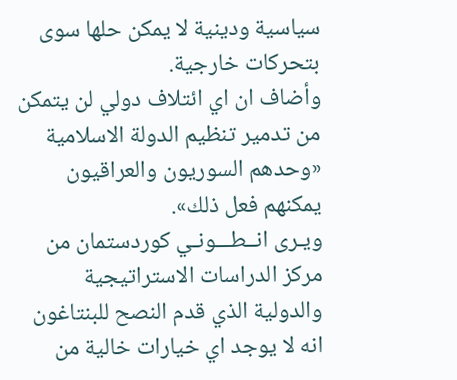سياسية ودينية لا يمكن حلها سوى بتحركات خارجية.
وأضاف ان اي ائتلاف دولي لن يتمكن من تدمير تنظيم الدولة الاسلامية «وحدهم السوريون والعراقيون يمكنهم فعل ذلك».
ويـرى انــطـــونـي كوردستمان من مركز الدراسات الاستراتيجية والدولية الذي قدم النصح للبنتاغون انه لا يوجد اي خيارات خالية من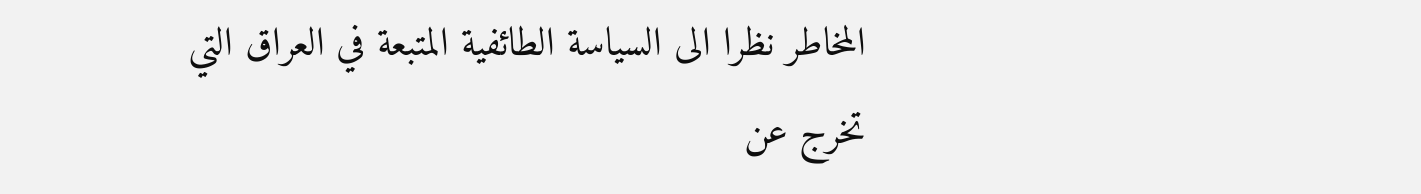المخاطر نظرا الى السياسة الطائفية المتبعة في العراق التي تخرج عن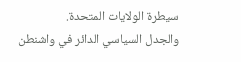سيطرة الولايات المتحدة.
والجدل السياسي الدائر في واشنطن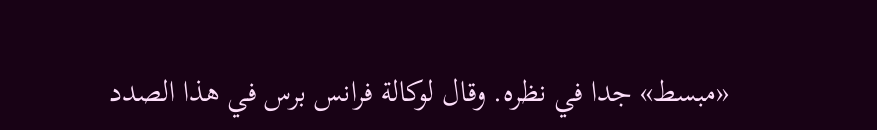«مبسط» جدا في نظره. وقال لوكالة فرانس برس في هذا الصدد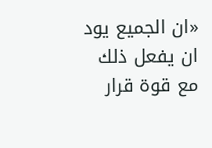«ان الجميع يود ان يفعل ذلك مع قوة قرار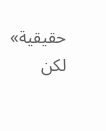حقيقية» لكن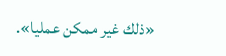«ذلك غير ممكن عمليا».